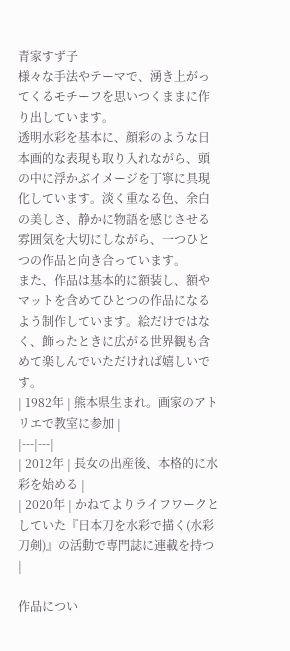青家すず子
様々な手法やテーマで、湧き上がってくるモチーフを思いつくままに作り出しています。
透明水彩を基本に、顔彩のような日本画的な表現も取り入れながら、頭の中に浮かぶイメージを丁寧に具現化しています。淡く重なる色、余白の美しさ、静かに物語を感じさせる雰囲気を大切にしながら、一つひとつの作品と向き合っています。
また、作品は基本的に額装し、額やマットを含めてひとつの作品になるよう制作しています。絵だけではなく、飾ったときに広がる世界観も含めて楽しんでいただければ嬉しいです。
| 1982年 | 熊本県生まれ。画家のアトリエで教室に参加 |
|---|---|
| 2012年 | 長女の出産後、本格的に水彩を始める |
| 2020年 | かねてよりライフワークとしていた『日本刀を水彩で描く(水彩刀剣)』の活動で専門誌に連載を持つ |

作品につい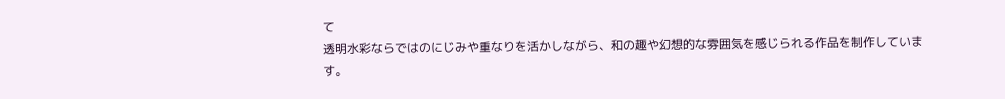て
透明水彩ならではのにじみや重なりを活かしながら、和の趣や幻想的な雰囲気を感じられる作品を制作しています。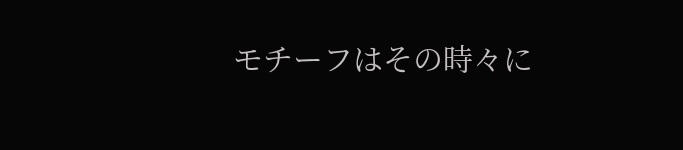モチーフはその時々に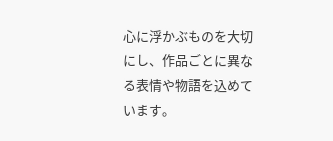心に浮かぶものを大切にし、作品ごとに異なる表情や物語を込めています。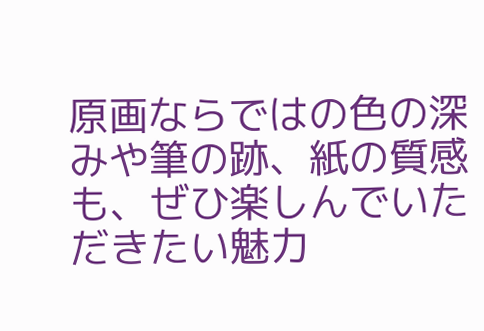原画ならではの色の深みや筆の跡、紙の質感も、ぜひ楽しんでいただきたい魅力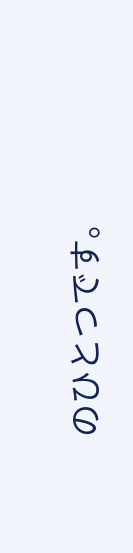のひとつです。